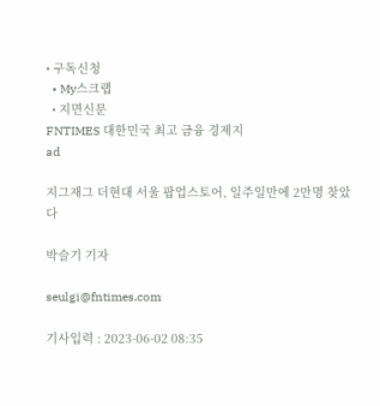• 구독신청
  • My스크랩
  • 지면신문
FNTIMES 대한민국 최고 금융 경제지
ad

지그재그 더현대 서울 팝업스토어, 일주일만에 2만명 찾았다

박슬기 기자

seulgi@fntimes.com

기사입력 : 2023-06-02 08:35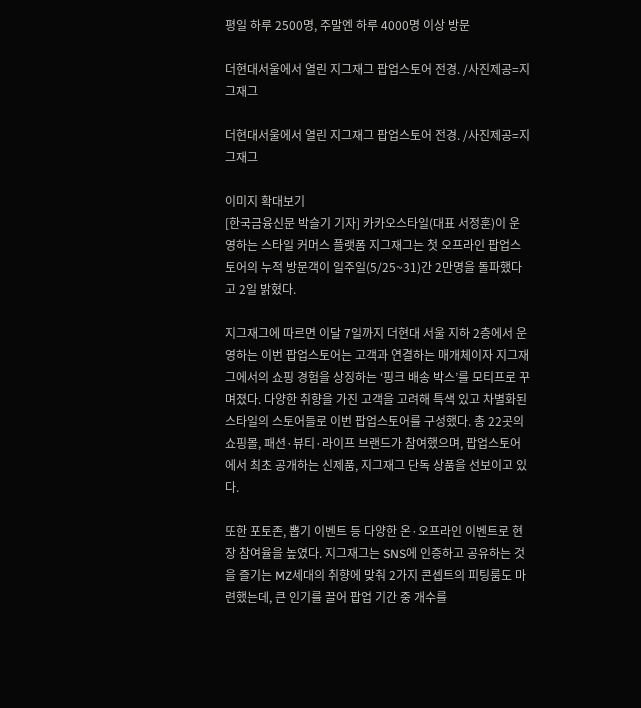평일 하루 2500명, 주말엔 하루 4000명 이상 방문

더현대서울에서 열린 지그재그 팝업스토어 전경. /사진제공=지그재그

더현대서울에서 열린 지그재그 팝업스토어 전경. /사진제공=지그재그

이미지 확대보기
[한국금융신문 박슬기 기자] 카카오스타일(대표 서정훈)이 운영하는 스타일 커머스 플랫폼 지그재그는 첫 오프라인 팝업스토어의 누적 방문객이 일주일(5/25~31)간 2만명을 돌파했다고 2일 밝혔다.

지그재그에 따르면 이달 7일까지 더현대 서울 지하 2층에서 운영하는 이번 팝업스토어는 고객과 연결하는 매개체이자 지그재그에서의 쇼핑 경험을 상징하는 ‘핑크 배송 박스’를 모티프로 꾸며졌다. 다양한 취향을 가진 고객을 고려해 특색 있고 차별화된 스타일의 스토어들로 이번 팝업스토어를 구성했다. 총 22곳의 쇼핑몰, 패션·뷰티·라이프 브랜드가 참여했으며, 팝업스토어에서 최초 공개하는 신제품, 지그재그 단독 상품을 선보이고 있다.

또한 포토존, 뽑기 이벤트 등 다양한 온·오프라인 이벤트로 현장 참여율을 높였다. 지그재그는 SNS에 인증하고 공유하는 것을 즐기는 MZ세대의 취향에 맞춰 2가지 콘셉트의 피팅룸도 마련했는데, 큰 인기를 끌어 팝업 기간 중 개수를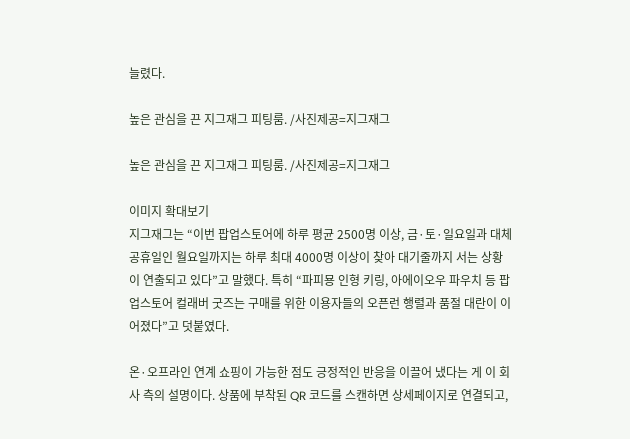늘렸다.

높은 관심을 끈 지그재그 피팅룸. /사진제공=지그재그

높은 관심을 끈 지그재그 피팅룸. /사진제공=지그재그

이미지 확대보기
지그재그는 “이번 팝업스토어에 하루 평균 2500명 이상, 금·토·일요일과 대체공휴일인 월요일까지는 하루 최대 4000명 이상이 찾아 대기줄까지 서는 상황이 연출되고 있다”고 말했다. 특히 “파피묭 인형 키링, 아에이오우 파우치 등 팝업스토어 컬래버 굿즈는 구매를 위한 이용자들의 오픈런 행렬과 품절 대란이 이어졌다”고 덧붙였다.

온·오프라인 연계 쇼핑이 가능한 점도 긍정적인 반응을 이끌어 냈다는 게 이 회사 측의 설명이다. 상품에 부착된 QR 코드를 스캔하면 상세페이지로 연결되고,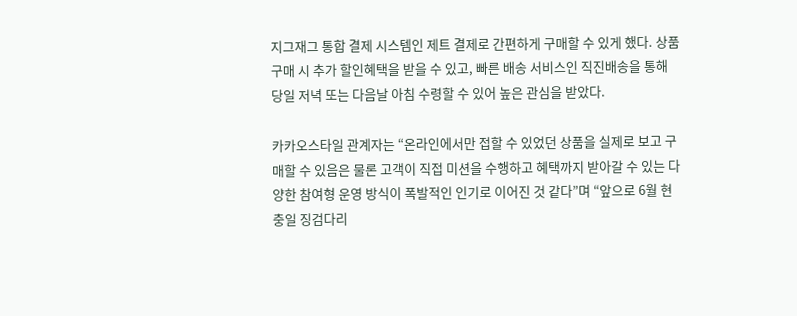지그재그 통합 결제 시스템인 제트 결제로 간편하게 구매할 수 있게 했다. 상품 구매 시 추가 할인혜택을 받을 수 있고, 빠른 배송 서비스인 직진배송을 통해 당일 저녁 또는 다음날 아침 수령할 수 있어 높은 관심을 받았다.

카카오스타일 관계자는 “온라인에서만 접할 수 있었던 상품을 실제로 보고 구매할 수 있음은 물론 고객이 직접 미션을 수행하고 혜택까지 받아갈 수 있는 다양한 참여형 운영 방식이 폭발적인 인기로 이어진 것 같다”며 “앞으로 6월 현충일 징검다리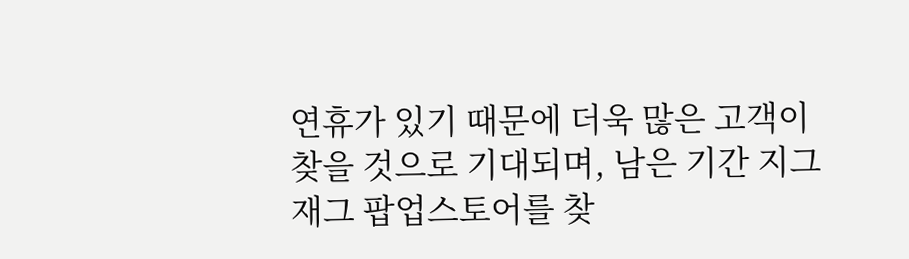연휴가 있기 때문에 더욱 많은 고객이 찾을 것으로 기대되며, 남은 기간 지그재그 팝업스토어를 찾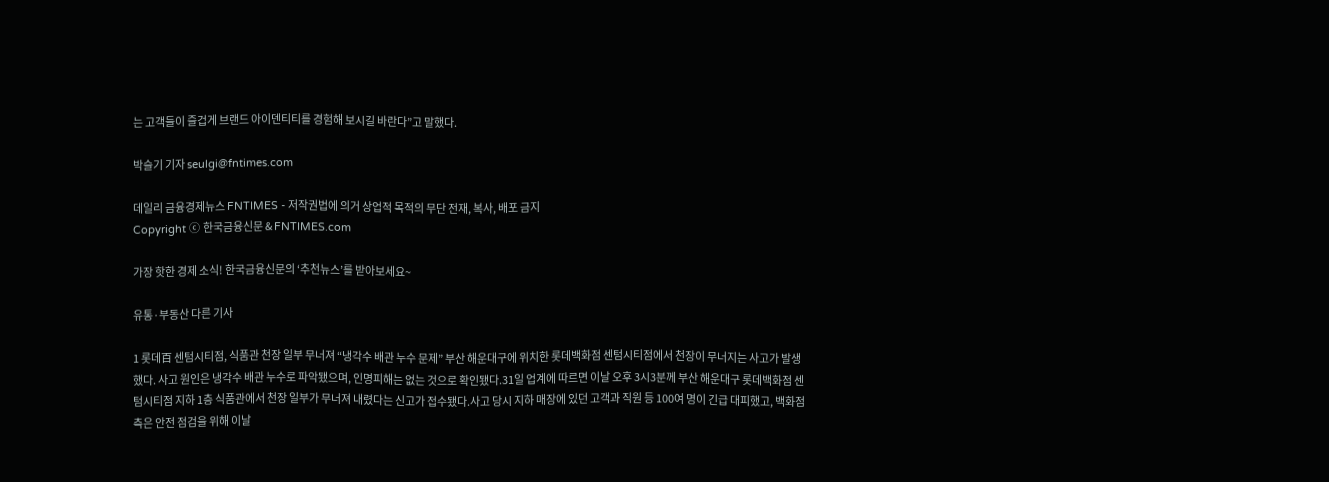는 고객들이 즐겁게 브랜드 아이덴티티를 경험해 보시길 바란다”고 말했다.

박슬기 기자 seulgi@fntimes.com

데일리 금융경제뉴스 FNTIMES - 저작권법에 의거 상업적 목적의 무단 전재, 복사, 배포 금지
Copyright ⓒ 한국금융신문 & FNTIMES.com

가장 핫한 경제 소식! 한국금융신문의 ‘추천뉴스’를 받아보세요~

유통·부동산 다른 기사

1 롯데百 센텀시티점, 식품관 천장 일부 무너져 “냉각수 배관 누수 문제” 부산 해운대구에 위치한 롯데백화점 센텀시티점에서 천장이 무너지는 사고가 발생했다. 사고 원인은 냉각수 배관 누수로 파악됐으며, 인명피해는 없는 것으로 확인됐다.31일 업계에 따르면 이날 오후 3시3분께 부산 해운대구 롯데백화점 센텀시티점 지하 1층 식품관에서 천장 일부가 무너져 내렸다는 신고가 접수됐다.사고 당시 지하 매장에 있던 고객과 직원 등 100여 명이 긴급 대피했고, 백화점 측은 안전 점검을 위해 이날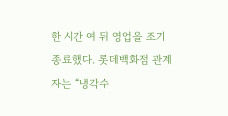한 시간 여 뒤 영업을 조기 종료했다. 롯데백화점 관계자는 “냉각수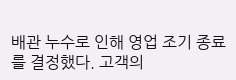배관 누수로 인해 영업 조기 종료를 결정했다. 고객의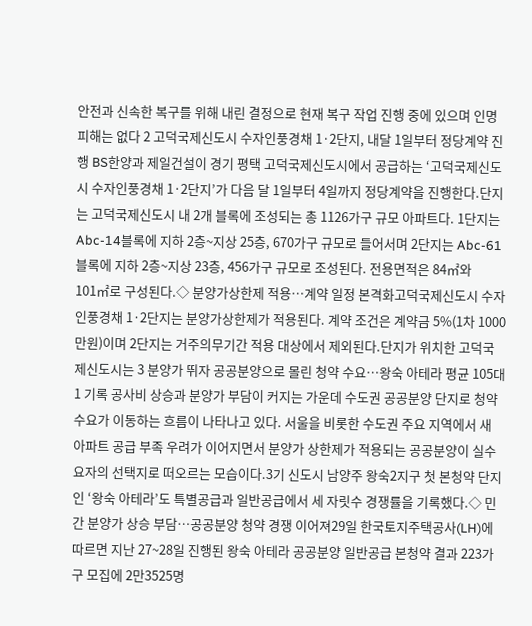안전과 신속한 복구를 위해 내린 결정으로 현재 복구 작업 진행 중에 있으며 인명피해는 없다 2 고덕국제신도시 수자인풍경채 1·2단지, 내달 1일부터 정당계약 진행 BS한양과 제일건설이 경기 평택 고덕국제신도시에서 공급하는 ‘고덕국제신도시 수자인풍경채 1·2단지’가 다음 달 1일부터 4일까지 정당계약을 진행한다.단지는 고덕국제신도시 내 2개 블록에 조성되는 총 1126가구 규모 아파트다. 1단지는 Abc-14블록에 지하 2층~지상 25층, 670가구 규모로 들어서며 2단지는 Abc-61블록에 지하 2층~지상 23층, 456가구 규모로 조성된다. 전용면적은 84㎡와 101㎡로 구성된다.◇ 분양가상한제 적용…계약 일정 본격화고덕국제신도시 수자인풍경채 1·2단지는 분양가상한제가 적용된다. 계약 조건은 계약금 5%(1차 1000만원)이며 2단지는 거주의무기간 적용 대상에서 제외된다.단지가 위치한 고덕국제신도시는 3 분양가 뛰자 공공분양으로 몰린 청약 수요…왕숙 아테라 평균 105대1 기록 공사비 상승과 분양가 부담이 커지는 가운데 수도권 공공분양 단지로 청약 수요가 이동하는 흐름이 나타나고 있다. 서울을 비롯한 수도권 주요 지역에서 새 아파트 공급 부족 우려가 이어지면서 분양가 상한제가 적용되는 공공분양이 실수요자의 선택지로 떠오르는 모습이다.3기 신도시 남양주 왕숙2지구 첫 본청약 단지인 ‘왕숙 아테라’도 특별공급과 일반공급에서 세 자릿수 경쟁률을 기록했다.◇ 민간 분양가 상승 부담…공공분양 청약 경쟁 이어져29일 한국토지주택공사(LH)에 따르면 지난 27~28일 진행된 왕숙 아테라 공공분양 일반공급 본청약 결과 223가구 모집에 2만3525명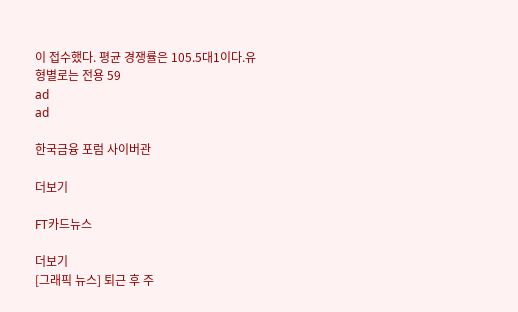이 접수했다. 평균 경쟁률은 105.5대1이다.유형별로는 전용 59
ad
ad

한국금융 포럼 사이버관

더보기

FT카드뉴스

더보기
[그래픽 뉴스] 퇴근 후 주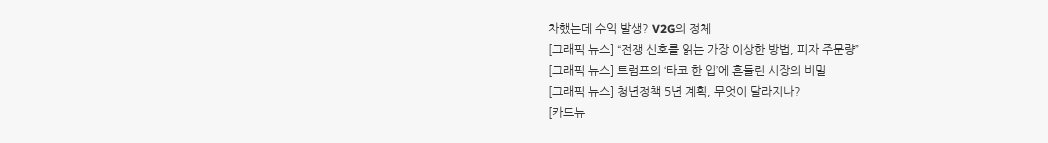차했는데 수익 발생? V2G의 정체
[그래픽 뉴스] “전쟁 신호를 읽는 가장 이상한 방법, 피자 주문량”
[그래픽 뉴스] 트럼프의 ‘타코 한 입’에 흔들린 시장의 비밀
[그래픽 뉴스] 청년정책 5년 계획, 무엇이 달라지나?
[카드뉴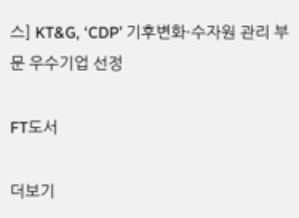스] KT&G, ‘CDP’ 기후변화·수자원 관리 부문 우수기업 선정

FT도서

더보기